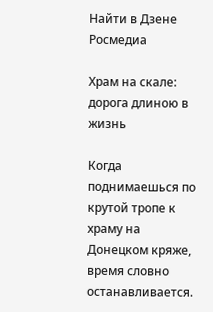Найти в Дзене
Росмедиа

Храм на скале: дорога длиною в жизнь

Когда поднимаешься по крутой тропе к храму на Донецком кряже, время словно останавливается.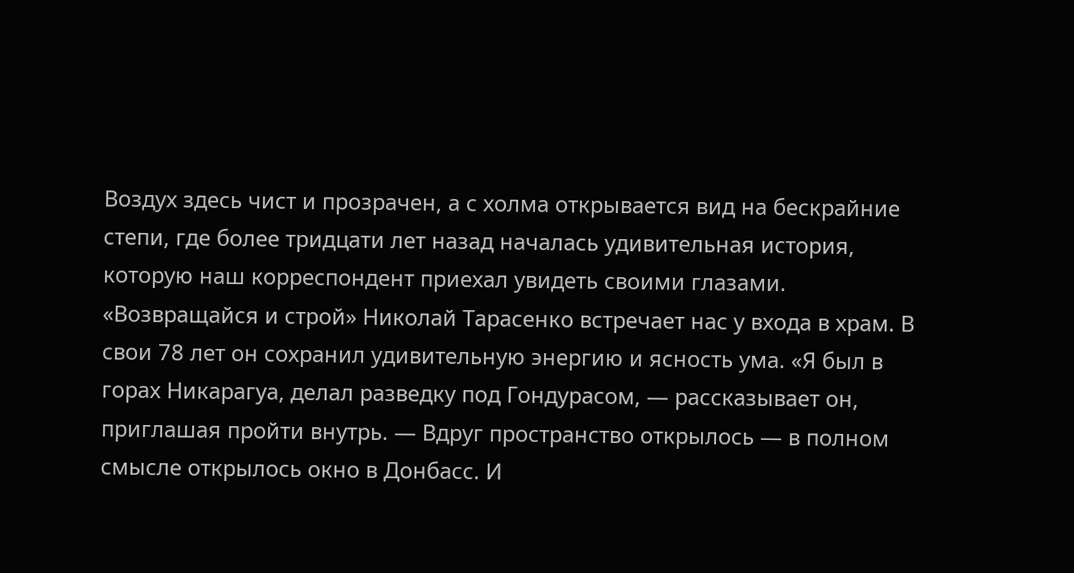Воздух здесь чист и прозрачен, а с холма открывается вид на бескрайние степи, где более тридцати лет назад началась удивительная история, которую наш корреспондент приехал увидеть своими глазами. «Возвращайся и строй» Николай Тарасенко встречает нас у входа в храм. В свои 78 лет он сохранил удивительную энергию и ясность ума. «Я был в горах Никарагуа, делал разведку под Гондурасом, — рассказывает он, приглашая пройти внутрь. — Вдруг пространство открылось — в полном смысле открылось окно в Донбасс. И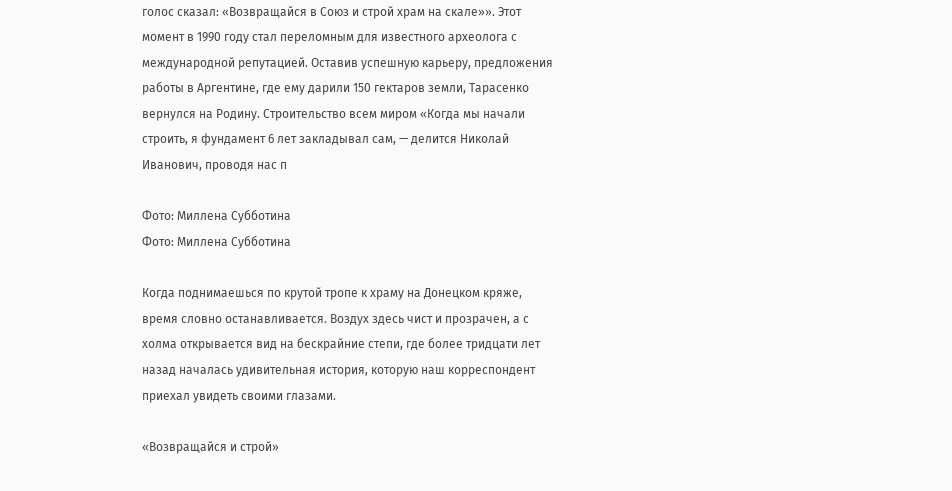голос сказал: «Возвращайся в Союз и строй храм на скале»». Этот момент в 1990 году стал переломным для известного археолога с международной репутацией. Оставив успешную карьеру, предложения работы в Аргентине, где ему дарили 150 гектаров земли, Тарасенко вернулся на Родину. Строительство всем миром «Когда мы начали строить, я фундамент 6 лет закладывал сам, — делится Николай Иванович, проводя нас п

Фото: Миллена Субботина
Фото: Миллена Субботина

Когда поднимаешься по крутой тропе к храму на Донецком кряже, время словно останавливается. Воздух здесь чист и прозрачен, а с холма открывается вид на бескрайние степи, где более тридцати лет назад началась удивительная история, которую наш корреспондент приехал увидеть своими глазами.

«Возвращайся и строй»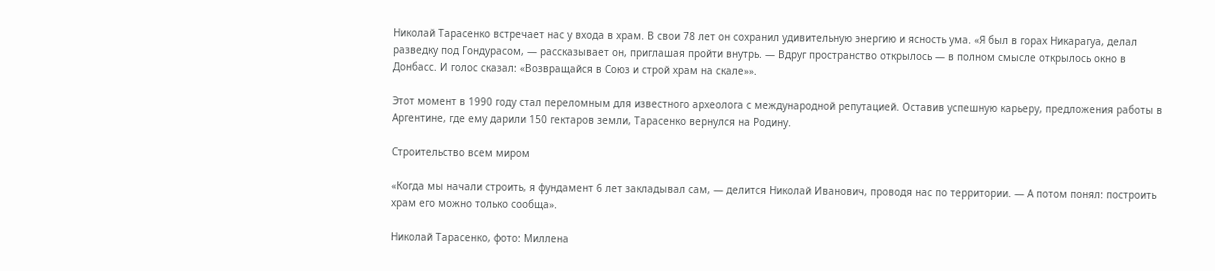Николай Тарасенко встречает нас у входа в храм. В свои 78 лет он сохранил удивительную энергию и ясность ума. «Я был в горах Никарагуа, делал разведку под Гондурасом, — рассказывает он, приглашая пройти внутрь. — Вдруг пространство открылось — в полном смысле открылось окно в Донбасс. И голос сказал: «Возвращайся в Союз и строй храм на скале»».

Этот момент в 1990 году стал переломным для известного археолога с международной репутацией. Оставив успешную карьеру, предложения работы в Аргентине, где ему дарили 150 гектаров земли, Тарасенко вернулся на Родину.

Строительство всем миром

«Когда мы начали строить, я фундамент 6 лет закладывал сам, — делится Николай Иванович, проводя нас по территории. — А потом понял: построить храм его можно только сообща».

Николай Тарасенко, фото: Миллена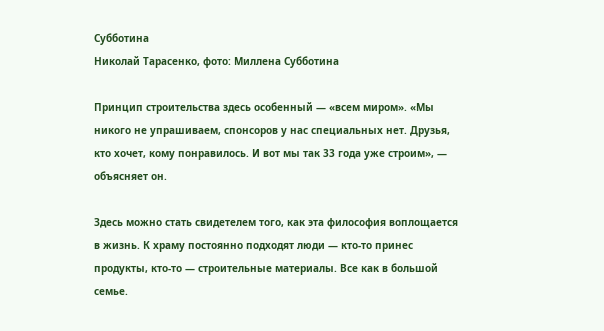Субботина
Николай Тарасенко, фото: Миллена Субботина

Принцип строительства здесь особенный — «всем миром». «Мы никого не упрашиваем, спонсоров у нас специальных нет. Друзья, кто хочет, кому понравилось. И вот мы так 33 года уже строим», — объясняет он.

Здесь можно стать свидетелем того, как эта философия воплощается в жизнь. К храму постоянно подходят люди — кто-то принес продукты, кто-то — строительные материалы. Все как в большой семье.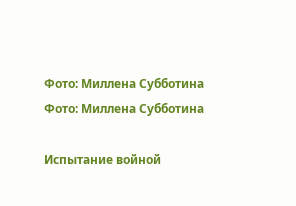Фото: Миллена Субботина
Фото: Миллена Субботина

Испытание войной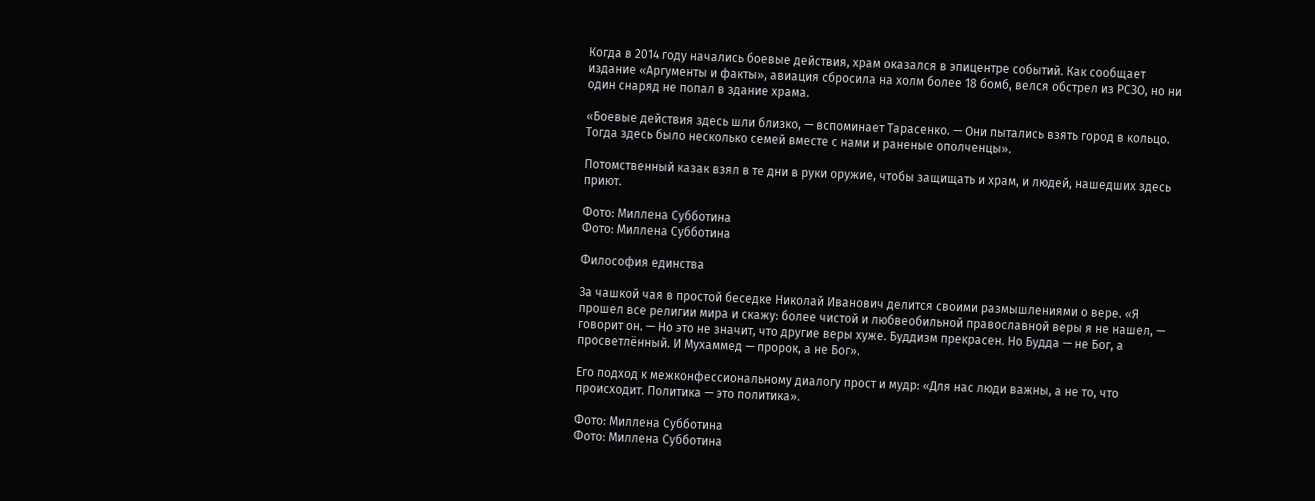Когда в 2014 году начались боевые действия, храм оказался в эпицентре событий. Как сообщает издание «Аргументы и факты», авиация сбросила на холм более 18 бомб, велся обстрел из РСЗО, но ни один снаряд не попал в здание храма.

«Боевые действия здесь шли близко, — вспоминает Тарасенко. — Они пытались взять город в кольцо. Тогда здесь было несколько семей вместе с нами и раненые ополченцы».

Потомственный казак взял в те дни в руки оружие, чтобы защищать и храм, и людей, нашедших здесь приют.

Фото: Миллена Субботина
Фото: Миллена Субботина

Философия единства

За чашкой чая в простой беседке Николай Иванович делится своими размышлениями о вере. «Я прошел все религии мира и скажу: более чистой и любвеобильной православной веры я не нашел, — говорит он. — Но это не значит, что другие веры хуже. Буддизм прекрасен. Но Будда — не Бог, а просветлённый. И Мухаммед — пророк, а не Бог».

Его подход к межконфессиональному диалогу прост и мудр: «Для нас люди важны, а не то, что происходит. Политика — это политика».

Фото: Миллена Субботина
Фото: Миллена Субботина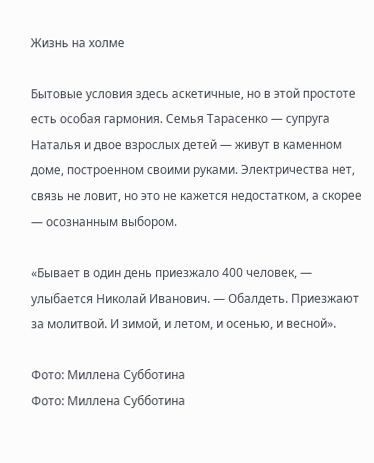Жизнь на холме

Бытовые условия здесь аскетичные, но в этой простоте есть особая гармония. Семья Тарасенко — супруга Наталья и двое взрослых детей — живут в каменном доме, построенном своими руками. Электричества нет, связь не ловит, но это не кажется недостатком, а скорее — осознанным выбором.

«Бывает в один день приезжало 400 человек, — улыбается Николай Иванович. — Обалдеть. Приезжают за молитвой. И зимой, и летом, и осенью, и весной».

Фото: Миллена Субботина
Фото: Миллена Субботина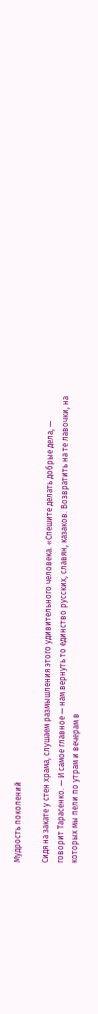Мудрость поколений

Сидя на закате у стен храма, слушаем размышления этого удивительного человека. «Спешите делать добрые дела, — говорит Тарасенко. — И самое главное — нам вернуть то единство русских, славян, казаков. Возвратить на те лавочки, на которых мы пели по утрам и вечерам в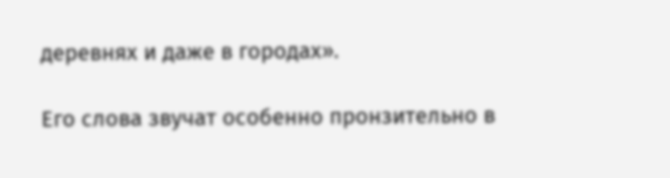деревнях и даже в городах».

Его слова звучат особенно пронзительно в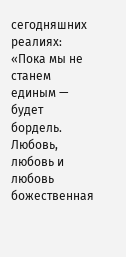сегодняшних реалиях: «Пока мы не станем единым — будет бордель. Любовь, любовь и любовь божественная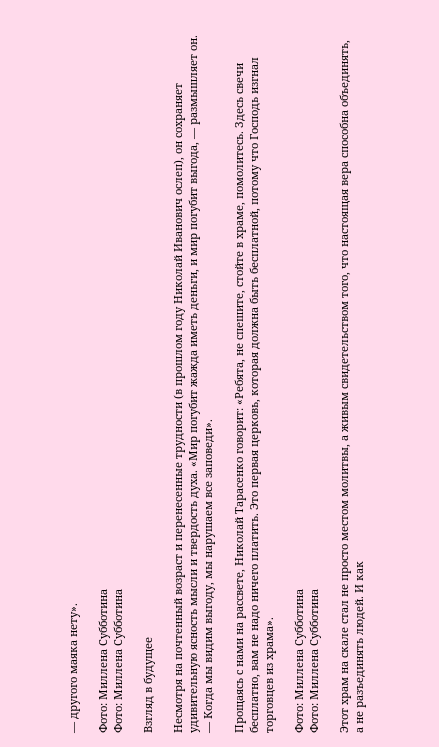— другого маяка нету».

Фото: Миллена Субботина
Фото: Миллена Субботина

Взгляд в будущее

Несмотря на почтенный возраст и перенесенные трудности (в прошлом году Николай Иванович ослеп), он сохраняет удивительную ясность мысли и твердость духа. «Мир погубит жажда иметь деньги, и мир погубит выгода, — размышляет он. — Когда мы видим выгоду, мы нарушаем все заповеди».

Прощаясь с нами на рассвете, Николай Тарасенко говорит: «Ребята, не спешите, стойте в храме, помолитесь. Здесь свечи бесплатно, вам не надо ничего платить. Это первая церковь, которая должна быть бесплатной, потому что Господь изгнал торговцев из храма».

Фото: Миллена Субботина
Фото: Миллена Субботина

Этот храм на скале стал не просто местом молитвы, а живым свидетельством того, что настоящая вера способна объединять, а не разъединять людей. И как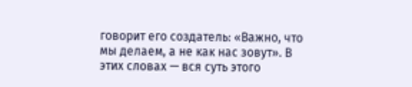говорит его создатель: «Важно, что мы делаем, а не как нас зовут». В этих словах — вся суть этого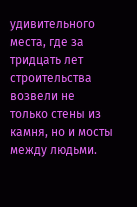удивительного места, где за тридцать лет строительства возвели не только стены из камня, но и мосты между людьми.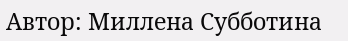Автор: Миллена Субботина